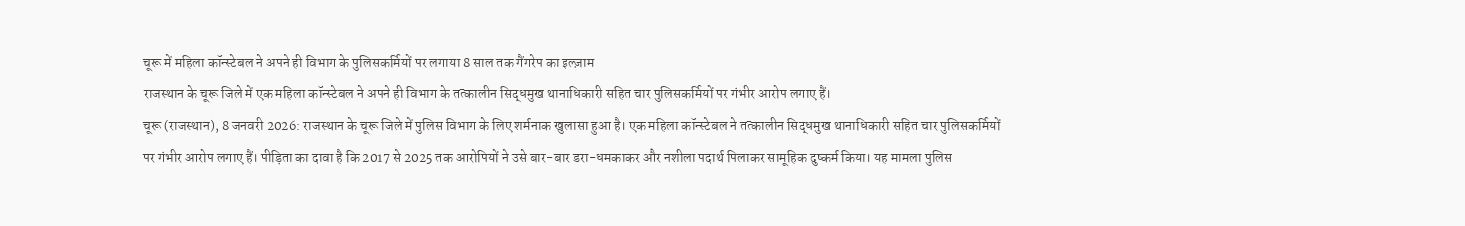चूरू में महिला कॉन्स्टेबल ने अपने ही विभाग के पुलिसकर्मियों पर लगाया 8 साल तक गैंगरेप का इल्ज़ाम
राजस्थान के चूरू जिले में एक महिला कॉन्स्टेबल ने अपने ही विभाग के तत्कालीन सिद्धमुख थानाधिकारी सहित चार पुलिसकर्मियों पर गंभीर आरोप लगाए हैं।
चूरू (राजस्थान), 8 जनवरी 2026: राजस्थान के चूरू जिले में पुलिस विभाग के लिए शर्मनाक खुलासा हुआ है। एक महिला कॉन्स्टेबल ने तत्कालीन सिद्धमुख थानाधिकारी सहित चार पुलिसकर्मियों पर गंभीर आरोप लगाए हैं। पीड़िता का दावा है कि 2017 से 2025 तक आरोपियों ने उसे बार-बार डरा-धमकाकर और नशीला पदार्थ पिलाकर सामूहिक दुष्कर्म किया। यह मामला पुलिस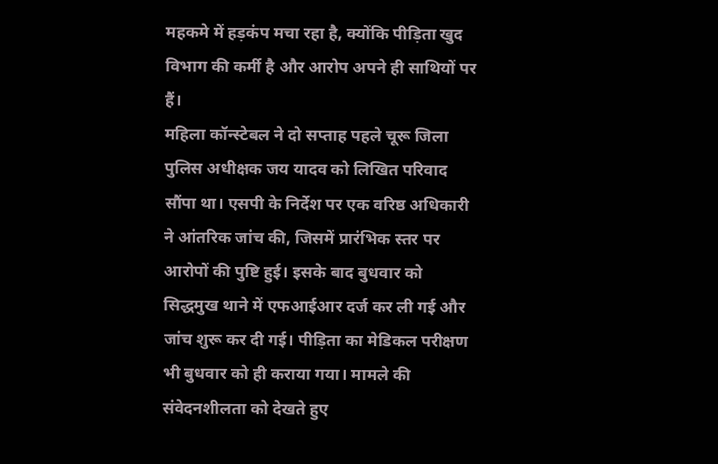महकमे में हड़कंप मचा रहा है, क्योंकि पीड़िता खुद विभाग की कर्मी है और आरोप अपने ही साथियों पर हैं।
महिला कॉन्स्टेबल ने दो सप्ताह पहले चूरू जिला पुलिस अधीक्षक जय यादव को लिखित परिवाद सौंपा था। एसपी के निर्देश पर एक वरिष्ठ अधिकारी ने आंतरिक जांच की, जिसमें प्रारंभिक स्तर पर आरोपों की पुष्टि हुई। इसके बाद बुधवार को सिद्धमुख थाने में एफआईआर दर्ज कर ली गई और जांच शुरू कर दी गई। पीड़िता का मेडिकल परीक्षण भी बुधवार को ही कराया गया। मामले की संवेदनशीलता को देखते हुए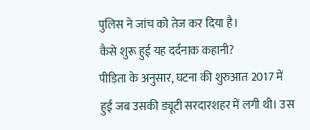पुलिस ने जांच को तेज कर दिया है।
कैसे शुरू हुई यह दर्दनाक कहानी?
पीड़िता के अनुसार, घटना की शुरुआत 2017 में हुई जब उसकी ड्यूटी सरदारशहर में लगी थी। उस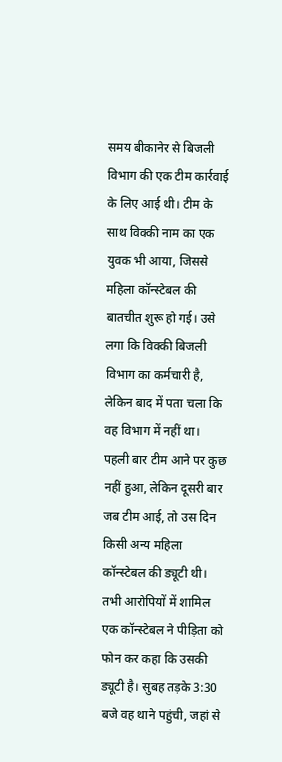समय बीकानेर से बिजली विभाग की एक टीम कार्रवाई के लिए आई थी। टीम के साथ विक्की नाम का एक युवक भी आया, जिससे महिला कॉन्स्टेबल की बातचीत शुरू हो गई। उसे लगा कि विक्की बिजली विभाग का कर्मचारी है, लेकिन बाद में पता चला कि वह विभाग में नहीं था।
पहली बार टीम आने पर कुछ नहीं हुआ, लेकिन दूसरी बार जब टीम आई, तो उस दिन किसी अन्य महिला कॉन्स्टेबल की ड्यूटी थी। तभी आरोपियों में शामिल एक कॉन्स्टेबल ने पीड़िता को फोन कर कहा कि उसकी ड्यूटी है। सुबह तड़के 3:30 बजे वह थाने पहुंची, जहां से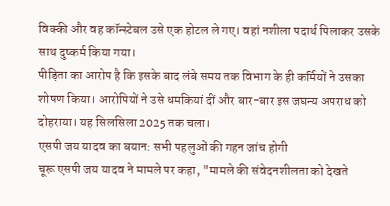विक्की और वह कॉन्स्टेबल उसे एक होटल ले गए। वहां नशीला पदार्थ पिलाकर उसके साथ दुष्कर्म किया गया।
पीड़िता का आरोप है कि इसके बाद लंबे समय तक विभाग के ही कर्मियों ने उसका शोषण किया। आरोपियों ने उसे धमकियां दीं और बार-बार इस जघन्य अपराध को दोहराया। यह सिलसिला 2025 तक चला।
एसपी जय यादव का बयान: सभी पहलुओं की गहन जांच होगी
चूरू एसपी जय यादव ने मामले पर कहा, "मामले की संवेदनशीलता को देखते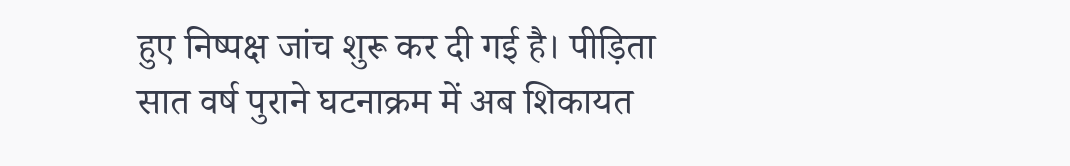हुए निष्पक्ष जांच शुरू कर दी गई है। पीड़िता सात वर्ष पुराने घटनाक्रम में अब शिकायत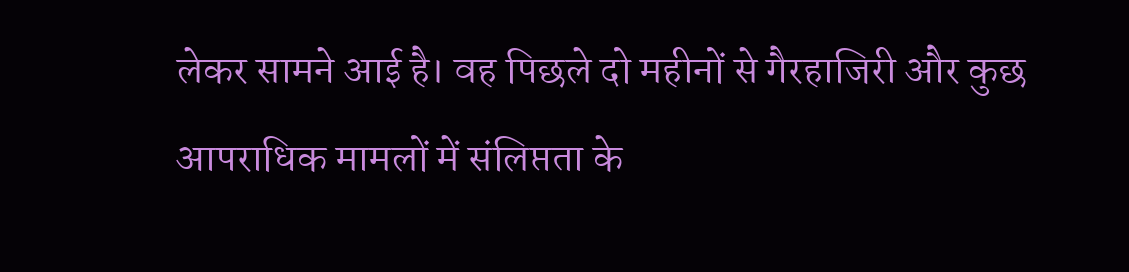लेकर सामने आई है। वह पिछले दो महीनों से गैरहाजिरी और कुछ आपराधिक मामलों में संलिप्तता के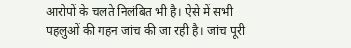आरोपों के चलते निलंबित भी है। ऐसे में सभी पहलुओं की गहन जांच की जा रही है। जांच पूरी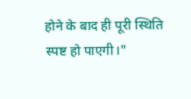होने के बाद ही पूरी स्थिति स्पष्ट हो पाएगी।"